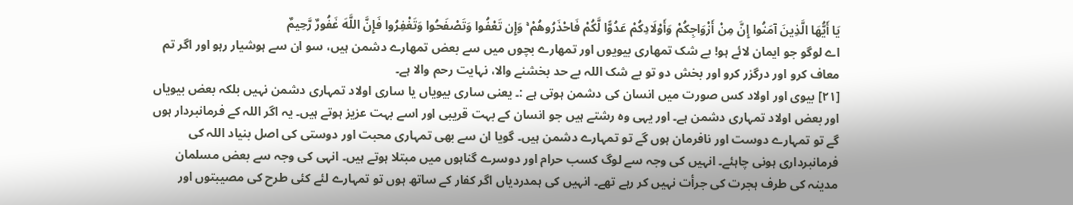يَا أَيُّهَا الَّذِينَ آمَنُوا إِنَّ مِنْ أَزْوَاجِكُمْ وَأَوْلَادِكُمْ عَدُوًّا لَّكُمْ فَاحْذَرُوهُمْ ۚ وَإِن تَعْفُوا وَتَصْفَحُوا وَتَغْفِرُوا فَإِنَّ اللَّهَ غَفُورٌ رَّحِيمٌ
اے لوگو جو ایمان لائے ہو! بے شک تمھاری بیویوں اور تمھارے بچوں میں سے بعض تمھارے دشمن ہیں، سو ان سے ہوشیار رہو اور اگر تم معاف کرو اور درگزر کرو اور بخش دو تو بے شک اللہ بے حد بخشنے والا، نہایت رحم والا ہے۔
[٢١] بیوی اور اولاد کس صورت میں انسان کی دشمن ہوتی ہے :۔ یعنی ساری بیویاں یا ساری اولاد تمہاری دشمن نہیں بلکہ بعض بیویاں اور بعض اولاد تمہاری دشمن ہے۔ اور یہی وہ رشتے ہیں جو انسان کے بہت قریبی اور اسے بہت عزیز ہوتے ہیں۔ یہ اگر اللہ کے فرمانبردار ہوں گے تو تمہارے دوست اور نافرمان ہوں گے تو تمہارے دشمن ہیں۔ گویا ان سے بھی تمہاری محبت اور دوستی کی اصل بنیاد اللہ کی فرمانبرداری ہونی چاہئے۔ انہیں کی وجہ سے لوگ کسب حرام اور دوسرے گناہوں میں مبتلا ہوتے ہیں۔ انہی کی وجہ سے بعض مسلمان مدینہ کی طرف ہجرت کی جرأت نہیں کر رہے تھے۔ انہیں کی ہمدردیاں اگر کفار کے ساتھ ہوں تو تمہارے لئے کئی طرح کی مصیبتوں اور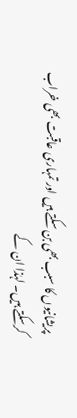پریشانیوں کا سبب بھی بن سکتے ہیں اور تمہاری عاقبت بھی خراب کرسکتے ہیں۔ لہٰذا ان کے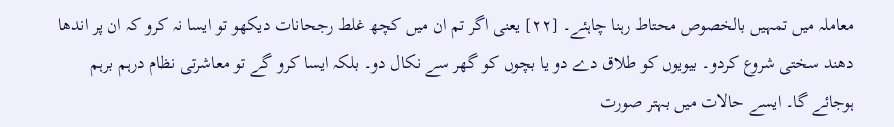معاملہ میں تمہیں بالخصوص محتاط رہنا چاہئے۔ [٢٢] یعنی اگر تم ان میں کچھ غلط رجحانات دیکھو تو ایسا نہ کرو کہ ان پر اندھا دھند سختی شروع کردو۔ بیویوں کو طلاق دے دو یا بچوں کو گھر سے نکال دو۔ بلکہ ایسا کرو گے تو معاشرتی نظام درہم برہم ہوجائے گا۔ ایسے حالات میں بہتر صورت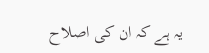یہ ہے کہ ان کی اصلاح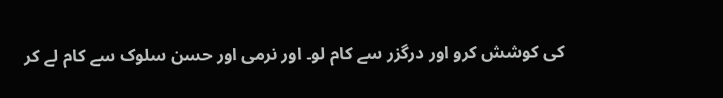کی کوشش کرو اور درگزر سے کام لو۔ اور نرمی اور حسن سلوک سے کام لے کر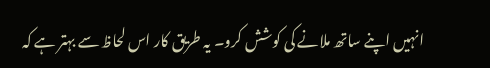انہیں اپنے ساتھ ملانے کی کوشش کرو۔ یہ طریق کار اس لحاظ سے بہتر ہے کہ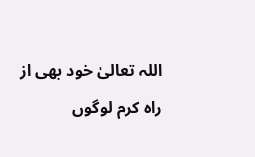اللہ تعالیٰ خود بھی از راہ کرم لوگوں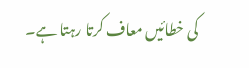کی خطائیں معاف کرتا رہتا ہے۔